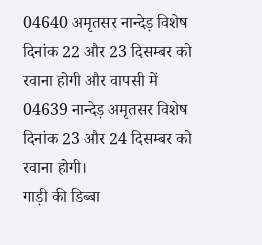04640 अमृतसर नान्देड़ विशेष दिनांक 22 और 23 दिसम्बर को रवाना होगी और वापसी में 04639 नान्देड़ अमृतसर विशेष दिनांक 23 और 24 दिसम्बर को रवाना होगी।
गाड़ी की डिब्बा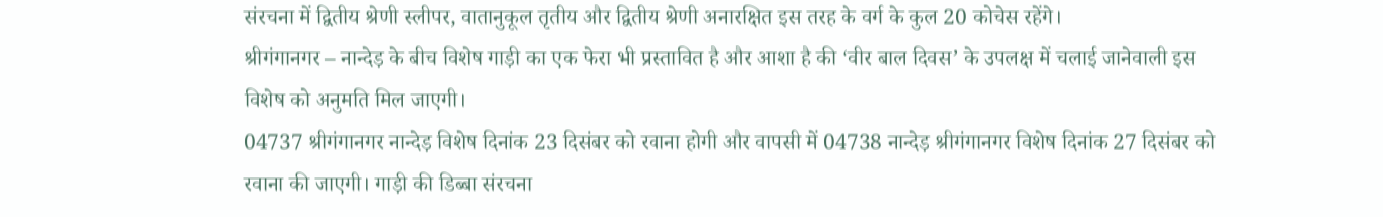संरचना में द्वितीय श्रेणी स्लीपर, वातानुकूल तृतीय और द्वितीय श्रेणी अनारक्षित इस तरह के वर्ग के कुल 20 कोचेस रहेंगे।
श्रीगंगानगर – नान्देड़ के बीच विशेष गाड़ी का एक फेरा भी प्रस्तावित है और आशा है की ‘वीर बाल दिवस’ के उपलक्ष में चलाई जानेवाली इस विशेष को अनुमति मिल जाएगी।
04737 श्रीगंगानगर नान्देड़ विशेष दिनांक 23 दिसंबर को रवाना होगी और वापसी में 04738 नान्देड़ श्रीगंगानगर विशेष दिनांक 27 दिसंबर को रवाना की जाएगी। गाड़ी की डिब्बा संरचना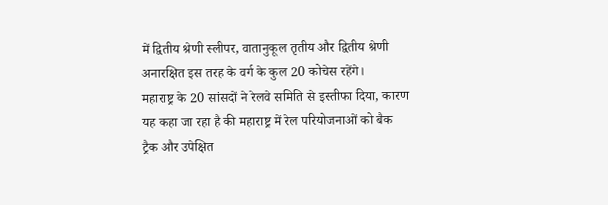में द्वितीय श्रेणी स्लीपर, वातानुकूल तृतीय और द्वितीय श्रेणी अनारक्षित इस तरह के वर्ग के कुल 20 कोचेस रहेंगे।
महाराष्ट्र के 20 सांसदों ने रेलवे समिति से इस्तीफा दिया, कारण यह कहा जा रहा है की महाराष्ट्र में रेल परियोजनाओं को बैक ट्रैक और उपेक्षित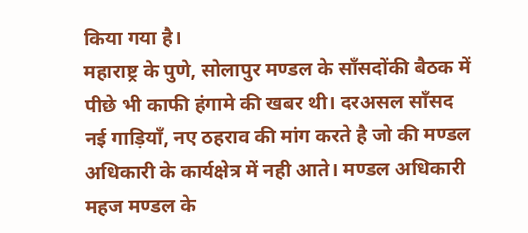किया गया है।
महाराष्ट्र के पुणे, सोलापुर मण्डल के साँसदोंकी बैठक में पीछे भी काफी हंगामे की खबर थी। दरअसल साँसद नई गाड़ियाँ, नए ठहराव की मांग करते है जो की मण्डल अधिकारी के कार्यक्षेत्र में नही आते। मण्डल अधिकारी महज मण्डल के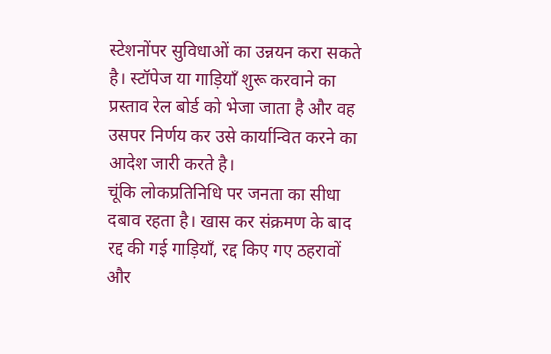स्टेशनोंपर सुविधाओं का उन्नयन करा सकते है। स्टॉपेज या गाड़ियाँ शुरू करवाने का प्रस्ताव रेल बोर्ड को भेजा जाता है और वह उसपर निर्णय कर उसे कार्यान्वित करने का आदेश जारी करते है।
चूंकि लोकप्रतिनिधि पर जनता का सीधा दबाव रहता है। खास कर संक्रमण के बाद रद्द की गई गाड़ियाँ, रद्द किए गए ठहरावों और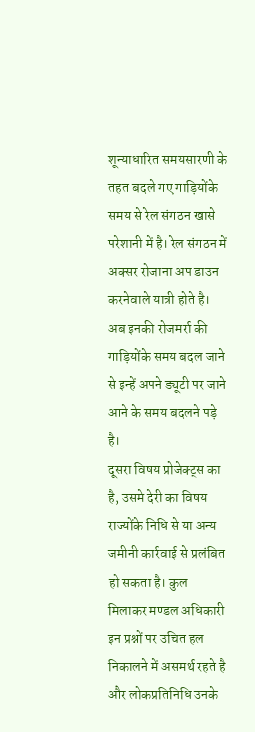शून्याधारित समयसारणी के तहत बदले गए गाड़ियोंके समय से रेल संगठन खासे परेशानी में है। रेल संगठन में अक्सर रोजाना अप डाउन करनेवाले यात्री होते है। अब इनकी रोजमर्रा की गाड़ियोंके समय बदल जाने से इन्हें अपने ड्यूटी पर जाने आने के समय बदलने पड़े है।
दूसरा विषय प्रोजेक्ट्स का है, उसमे देरी का विषय राज्योंके निधि से या अन्य जमीनी कार्रवाई से प्रलंबित हो सकता है। कुल मिलाकर मण्डल अधिकारी इन प्रश्नों पर उचित हल निकालने में असमर्थ रहते है और लोकप्रतिनिधि उनके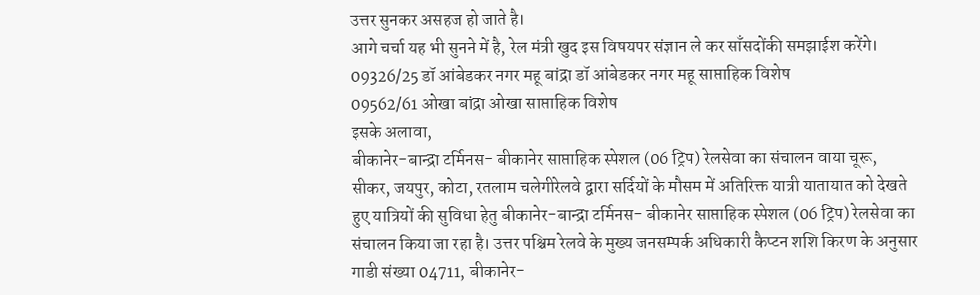उत्तर सुनकर असहज हो जाते है।
आगे चर्चा यह भी सुनने में है, रेल मंत्री खुद इस विषयपर संज्ञान ले कर साँसदोंकी समझाईश करेंगे।
09326/25 डॉ आंबेडकर नगर महू बांद्रा डॉ आंबेडकर नगर महू साप्ताहिक विशेष
09562/61 ओखा बांद्रा ओखा साप्ताहिक विशेष
इसके अलावा,
बीकानेर-बान्द्रा टर्मिनस- बीकानेर साप्ताहिक स्पेशल (06 ट्रिप) रेलसेवा का संचालन वाया चूरू, सीकर, जयपुर, कोटा, रतलाम चलेगीरेलवे द्वारा सर्दियों के मौसम में अतिरिक्त यात्री यातायात को देखते हुए यात्रियों की सुविधा हेतु बीकानेर-बान्द्रा टर्मिनस- बीकानेर साप्ताहिक स्पेशल (06 ट्रिप) रेलसेवा का संचालन किया जा रहा है। उत्तर पश्चिम रेलवे के मुख्य जनसम्पर्क अधिकारी कैप्टन शशि किरण के अनुसार गाडी संख्या 04711, बीकानेर-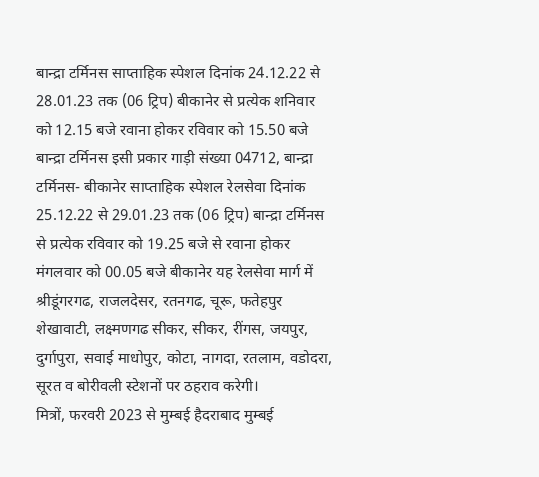बान्द्रा टर्मिनस साप्ताहिक स्पेशल दिनांक 24.12.22 से 28.01.23 तक (06 ट्रिप) बीकानेर से प्रत्येक शनिवार को 12.15 बजे रवाना होकर रविवार को 15.50 बजे बान्द्रा टर्मिनस इसी प्रकार गाड़ी संख्या 04712, बान्द्रा टर्मिनस- बीकानेर साप्ताहिक स्पेशल रेलसेवा दिनांक 25.12.22 से 29.01.23 तक (06 ट्रिप) बान्द्रा टर्मिनस से प्रत्येक रविवार को 19.25 बजे से रवाना होकर मंगलवार को 00.05 बजे बीकानेर यह रेलसेवा मार्ग में श्रीडूंगरगढ, राजलदेसर, रतनगढ, चूरू, फतेहपुर शेखावाटी, लक्ष्मणगढ सीकर, सीकर, रींगस, जयपुर, दुर्गापुरा, सवाई माधोपुर, कोटा, नागदा, रतलाम, वडोदरा, सूरत व बोरीवली स्टेशनों पर ठहराव करेगी।
मित्रों, फरवरी 2023 से मुम्बई हैदराबाद मुम्बई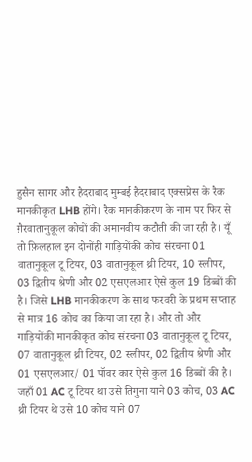हुसैन सागर और हैदराबाद मुम्बई हैदराबाद एक्सप्रेस के रैक मानकीकृत LHB होंगे। रैक मानकीकरण के नाम पर फिर से ग़ैरवातानुकूल कोचों की अमानवीय कटौती की जा रही है। यूँ तो फ़िलहाल इन दोनोंही गाड़ियोंकी कोच संरचना 01 वातानुकूल टू टियर, 03 वातानुकूल थ्री टियर, 10 स्लीपर, 03 द्वितीय श्रेणी और 02 एसएलआर ऐसे कुल 19 डिब्बों की है। जिसे LHB मानकीकरण के साथ फरवरी के प्रथम सप्ताह से मात्र 16 कोच का किया जा रहा है। और तो और गाड़ियोंकी मानकीकृत कोच संरचना 03 वातानुकूल टू टियर, 07 वातानुकूल थ्री टियर, 02 स्लीपर, 02 द्वितीय श्रेणी और 01 एसएलआर/ 01 पॉवर कार ऐसे कुल 16 डिब्बों की है।
जहाँ 01 AC टू टियर था उसे तिगुना याने 03 कोच, 03 AC थ्री टियर थे उसे 10 कोच याने 07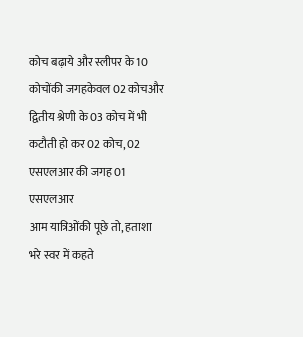कोच बढ़ाये और स्लीपर के 10 कोचोंकी जगहकेवल 02 कोचऔर द्वितीय श्रेणी के 03 कोच में भी कटौती हो कर 02 कोच, 02 एसएलआर की जगह 01 एसएलआर
आम यात्रिओंकी पूछे तो, हताशा भरे स्वर में कहते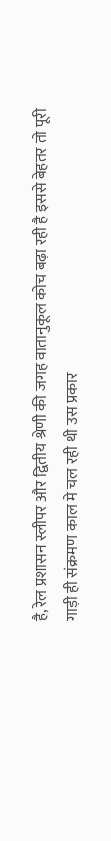है, रेल प्रशासन स्लीपर और द्वितीय श्रेणी की जगह वातानुकूल कोच बढ़ा रही है इससे बेहतर तो पूरी गाड़ी ही संक्रमण काल मे चल रही थी उस प्रकार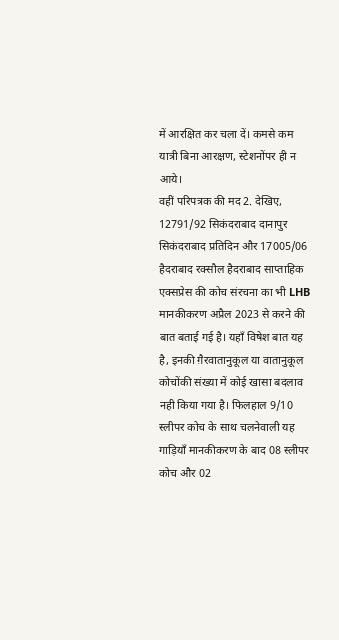में आरक्षित कर चला दें। कमसे कम यात्री बिना आरक्षण, स्टेशनोंपर ही न आये।
वहीं परिपत्रक की मद 2. देखिए, 12791/92 सिकंदराबाद दानापुर सिकंदराबाद प्रतिदिन और 17005/06 हैदराबाद रक्सौल हैदराबाद साप्ताहिक एक्सप्रेस की कोच संरचना का भी LHB मानकीकरण अप्रैल 2023 से करने की बात बताई गई है। यहॉं विषेश बात यह है, इनकी ग़ैरवातानुकूल या वातानुकूल कोचोंकी संख्या में कोई खासा बदलाव नही किया गया है। फिलहाल 9/10 स्लीपर कोच के साथ चलनेवाली यह गाड़ियाँ मानकीकरण के बाद 08 स्लीपर कोच और 02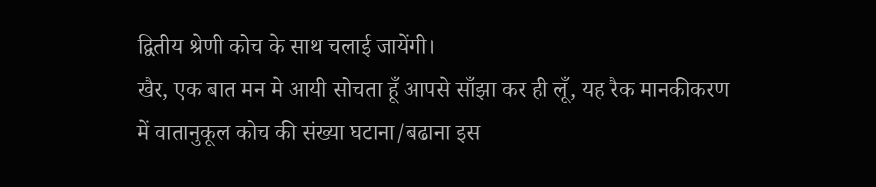द्वितीय श्रेणी कोच के साथ चलाई जायेंगी।
खैर, एक बात मन मे आयी सोचता हूँ आपसे साँझा कर ही लूँ, यह रैक मानकीकरण में वातानुकूल कोच की संख्या घटाना/बढाना इस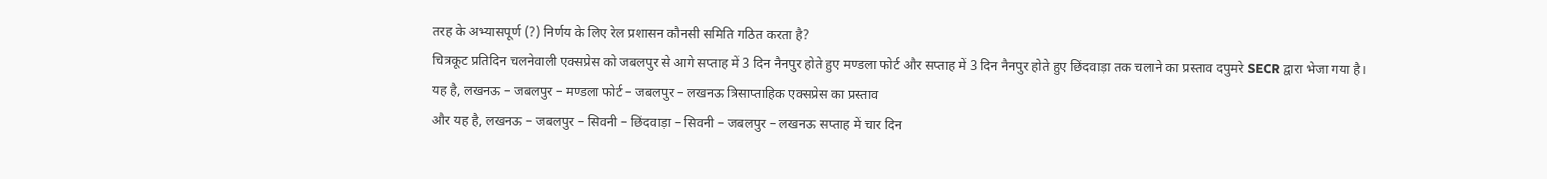तरह के अभ्यासपूर्ण (?) निर्णय के लिए रेल प्रशासन कौनसी समिति गठित करता है?
चित्रकूट प्रतिदिन चलनेवाली एक्सप्रेस को जबलपुर से आगे सप्ताह में 3 दिन नैनपुर होते हुए मण्डला फोर्ट और सप्ताह में 3 दिन नैनपुर होते हुए छिंदवाड़ा तक चलाने का प्रस्ताव दपुमरे SECR द्वारा भेजा गया है।
यह है, लखनऊ – जबलपुर – मण्डला फोर्ट – जबलपुर – लखनऊ त्रिसाप्ताहिक एक्सप्रेस का प्रस्ताव
और यह है, लखनऊ – जबलपुर – सिवनी – छिंदवाड़ा – सिवनी – जबलपुर – लखनऊ सप्ताह में चार दिन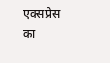एक्सप्रेस का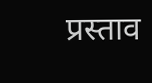प्रस्ताव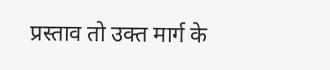प्रस्ताव तो उक्त मार्ग के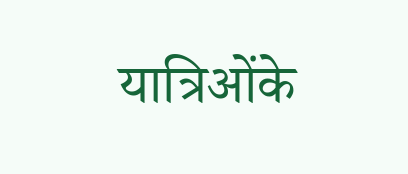यात्रिओंके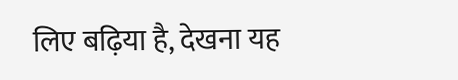लिए बढ़िया है, देखना यह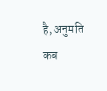है, अनुमति कब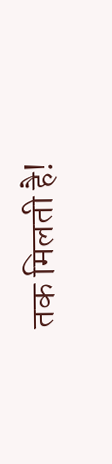तक मिलती है!